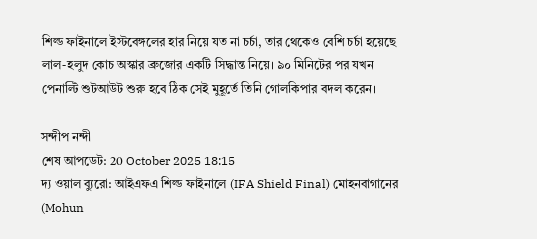শিল্ড ফাইনালে ইস্টবেঙ্গলের হার নিয়ে যত না চর্চা, তার থেকেও বেশি চর্চা হয়েছে লাল-হলুদ কোচ অস্কার ব্রুজোর একটি সিদ্ধান্ত নিয়ে। ৯০ মিনিটের পর যখন পেনাল্টি শুটআউট শুরু হবে ঠিক সেই মুহূর্তে তিনি গোলকিপার বদল করেন।

সন্দীপ নন্দী
শেষ আপডেট: 20 October 2025 18:15
দ্য ওয়াল ব্যুরো: আইএফএ শিল্ড ফাইনালে (IFA Shield Final) মোহনবাগানের (Mohun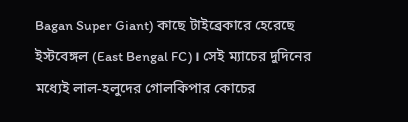Bagan Super Giant) কাছে টাইব্রেকারে হেরেছে ইস্টবেঙ্গল (East Bengal FC)। সেই ম্যাচের দুদিনের মধ্যেই লাল-হলুদের গোলকিপার কোচের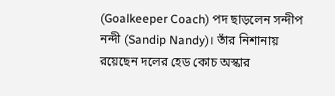(Goalkeeper Coach) পদ ছাড়লেন সন্দীপ নন্দী (Sandip Nandy)। তাঁর নিশানায় রয়েছেন দলের হেড কোচ অস্কার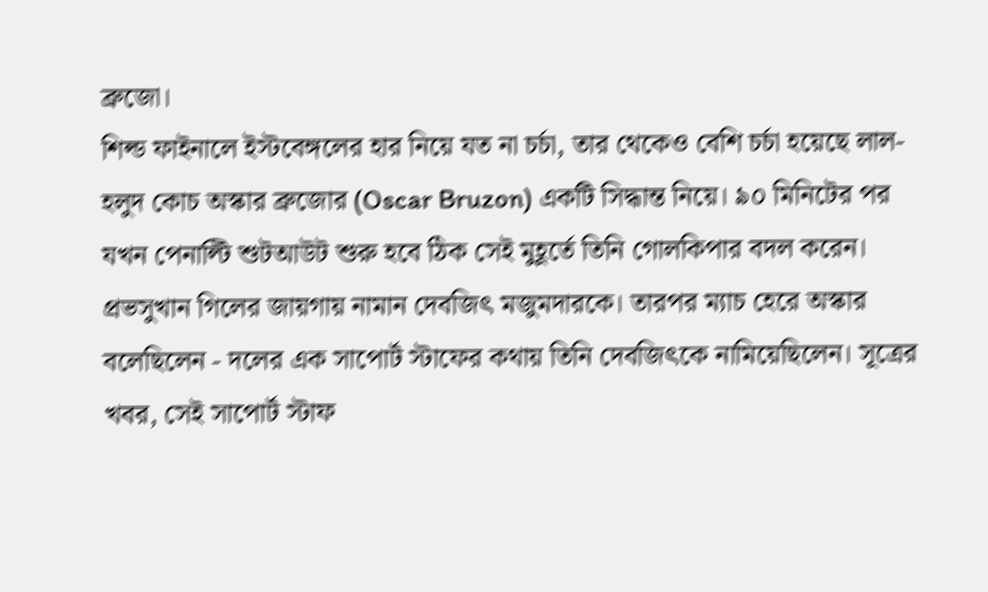ব্রুজো।
শিল্ড ফাইনালে ইস্টবেঙ্গলের হার নিয়ে যত না চর্চা, তার থেকেও বেশি চর্চা হয়েছে লাল-হলুদ কোচ অস্কার ব্রুজোর (Oscar Bruzon) একটি সিদ্ধান্ত নিয়ে। ৯০ মিনিটের পর যখন পেনাল্টি শুটআউট শুরু হবে ঠিক সেই মুহূর্তে তিনি গোলকিপার বদল করেন। প্রভসুখান গিলের জায়গায় নামান দেবজিৎ মজুমদারকে। তারপর ম্যাচ হেরে অস্কার বলেছিলেন - দলের এক সাপোর্ট স্টাফের কথায় তিনি দেবজিৎকে নামিয়েছিলেন। সূত্রের খবর, সেই সাপোর্ট স্টাফ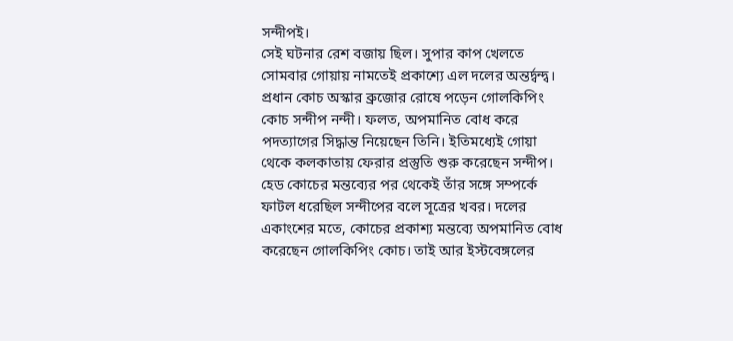সন্দীপই।
সেই ঘটনার রেশ বজায় ছিল। সুপার কাপ খেলতে সোমবার গোয়ায় নামতেই প্রকাশ্যে এল দলের অন্তর্দ্বন্দ্ব। প্রধান কোচ অস্কার ব্রুজোর রোষে পড়েন গোলকিপিং কোচ সন্দীপ নন্দী। ফলত, অপমানিত বোধ করে পদত্যাগের সিদ্ধান্ত নিয়েছেন তিনি। ইতিমধ্যেই গোয়া থেকে কলকাতায় ফেরার প্রস্তুতি শুরু করেছেন সন্দীপ।
হেড কোচের মন্তব্যের পর থেকেই তাঁর সঙ্গে সম্পর্কে ফাটল ধরেছিল সন্দীপের বলে সূত্রের খবর। দলের একাংশের মতে, কোচের প্রকাশ্য মন্তব্যে অপমানিত বোধ করেছেন গোলকিপিং কোচ। তাই আর ইস্টবেঙ্গলের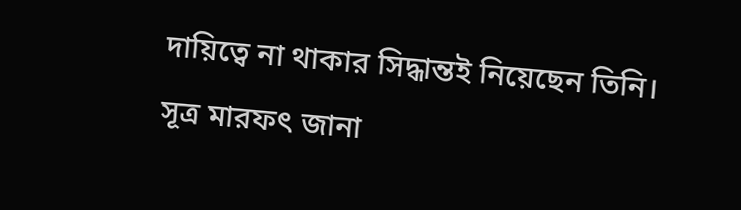দায়িত্বে না থাকার সিদ্ধান্তই নিয়েছেন তিনি।
সূত্র মারফৎ জানা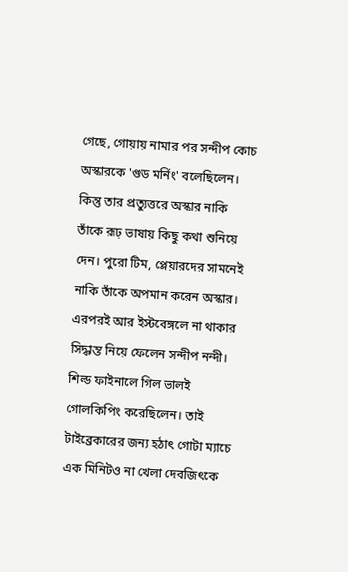গেছে, গোয়ায় নামার পর সন্দীপ কোচ অস্কারকে 'গুড মর্নিং' বলেছিলেন। কিন্তু তার প্রত্যুত্তরে অস্কার নাকি তাঁকে রূঢ় ভাষায় কিছু কথা শুনিয়ে দেন। পুরো টিম, প্লেয়ারদের সামনেই নাকি তাঁকে অপমান করেন অস্কার। এরপরই আর ইস্টবেঙ্গলে না থাকার সিদ্ধান্ত নিয়ে ফেলেন সন্দীপ নন্দী।
শিল্ড ফাইনালে গিল ভালই গোলকিপিং করেছিলেন। তাই টাইব্রেকারের জন্য হঠাৎ গোটা ম্যাচে এক মিনিটও না খেলা দেবজিৎকে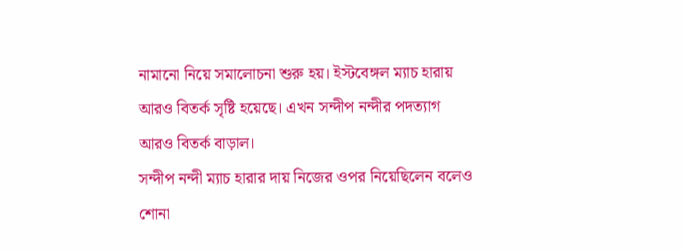নামানো নিয়ে সমালোচনা শুরু হয়। ইস্টবেঙ্গল ম্যাচ হারায় আরও বিতর্ক সৃষ্টি হয়েছে। এখন সন্দীপ নন্দীর পদত্যাগ আরও বিতর্ক বাড়াল।
সন্দীপ নন্দী ম্যাচ হারার দায় নিজের ওপর নিয়েছিলেন বলেও শোনা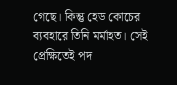গেছে। কিন্তু হেড কোচের ব্যবহারে তিনি মর্মাহত। সেই প্রেক্ষিতেই পদ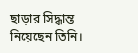ছাড়ার সিদ্ধান্ত নিয়েছেন তিনি।